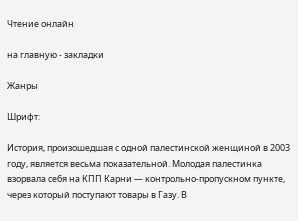Чтение онлайн

на главную - закладки

Жанры

Шрифт:

История, произошедшая с одной палестинской женщиной в 2003 году, является весьма показательной. Молодая палестинка взорвала себя на КПП Карни — контрольно-пропускном пункте, через который поступают товары в Газу. В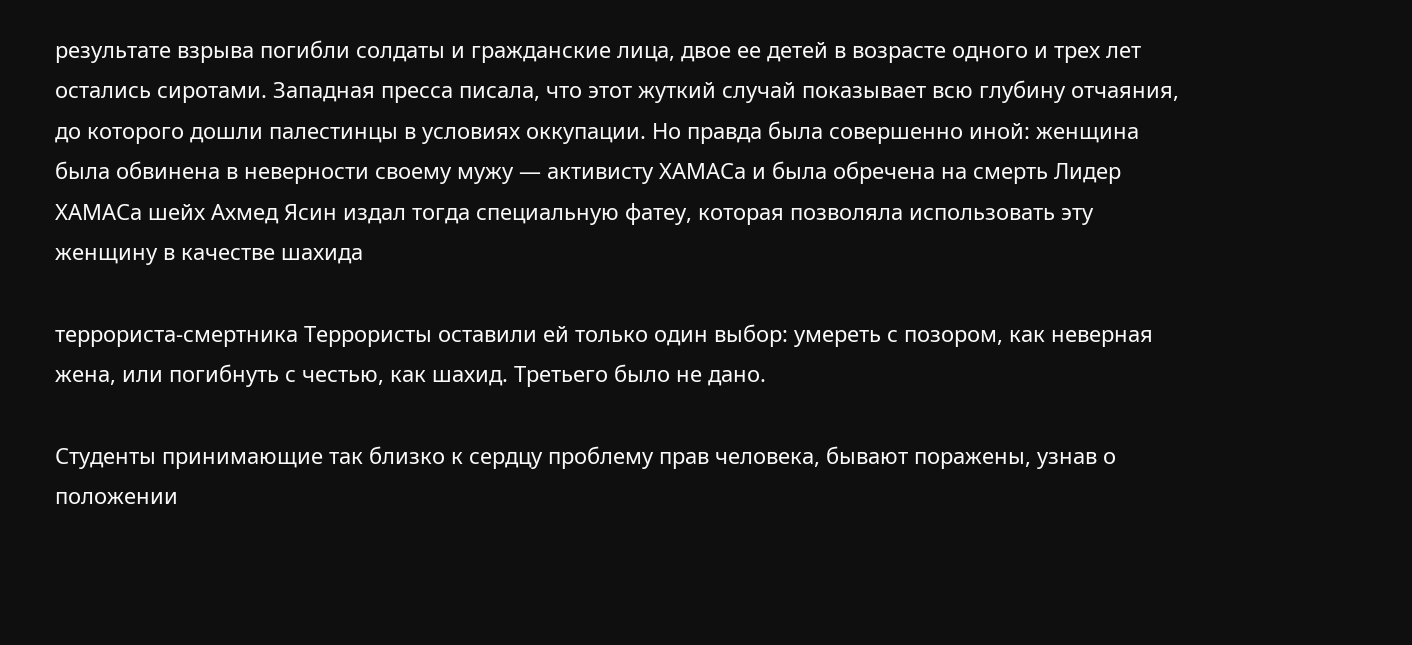результате взрыва погибли солдаты и гражданские лица, двое ее детей в возрасте одного и трех лет остались сиротами. Западная пресса писала, что этот жуткий случай показывает всю глубину отчаяния, до которого дошли палестинцы в условиях оккупации. Но правда была совершенно иной: женщина была обвинена в неверности своему мужу — активисту ХАМАСа и была обречена на смерть Лидер ХАМАСа шейх Ахмед Ясин издал тогда специальную фатеу, которая позволяла использовать эту женщину в качестве шахида

террориста-смертника Террористы оставили ей только один выбор: умереть с позором, как неверная жена, или погибнуть с честью, как шахид. Третьего было не дано.

Студенты принимающие так близко к сердцу проблему прав человека, бывают поражены, узнав о положении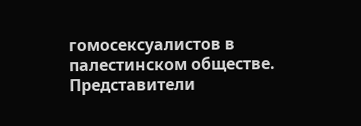гомосексуалистов в палестинском обществе. Представители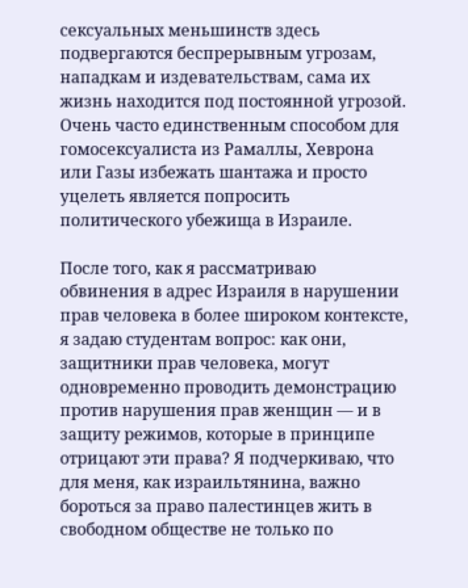сексуальных меньшинств здесь подвергаются беспрерывным угрозам, нападкам и издевательствам, сама их жизнь находится под постоянной угрозой. Очень часто единственным способом для гомосексуалиста из Рамаллы, Хеврона или Газы избежать шантажа и просто уцелеть является попросить политического убежища в Израиле.

После того, как я рассматриваю обвинения в адрес Израиля в нарушении прав человека в более широком контексте, я задаю студентам вопрос: как они, защитники прав человека, могут одновременно проводить демонстрацию против нарушения прав женщин — и в защиту режимов, которые в принципе отрицают эти права? Я подчеркиваю, что для меня, как израильтянина, важно бороться за право палестинцев жить в свободном обществе не только по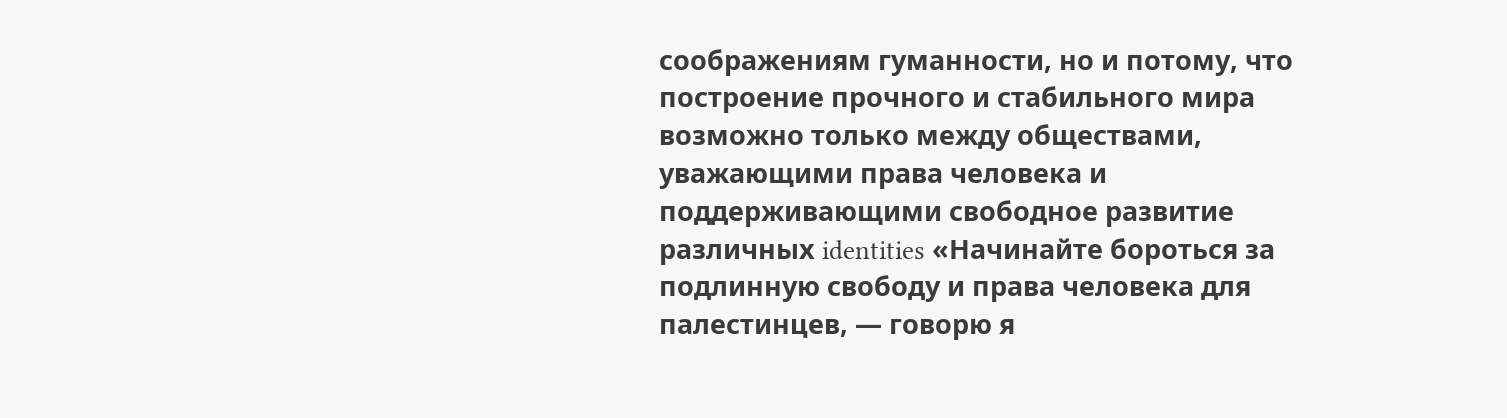соображениям гуманности, но и потому, что построение прочного и стабильного мира возможно только между обществами, уважающими права человека и поддерживающими свободное развитие различных identities «Начинайте бороться за подлинную свободу и права человека для палестинцев, — говорю я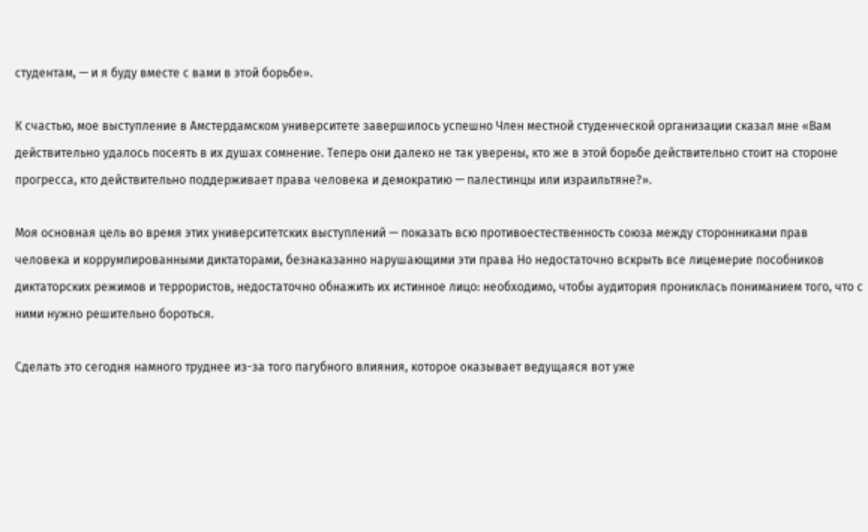студентам, — и я буду вместе с вами в этой борьбе».

К счастью, мое выступление в Амстердамском университете завершилось успешно Член местной студенческой организации сказал мне «Вам действительно удалось посеять в их душах сомнение. Теперь они далеко не так уверены, кто же в этой борьбе действительно стоит на стороне прогресса, кто действительно поддерживает права человека и демократию — палестинцы или израильтяне?».

Моя основная цель во время этих университетских выступлений — показать всю противоестественность союза между сторонниками прав человека и коррумпированными диктаторами, безнаказанно нарушающими эти права Но недостаточно вскрыть все лицемерие пособников диктаторских режимов и террористов, недостаточно обнажить их истинное лицо: необходимо, чтобы аудитория прониклась пониманием того, что с ними нужно решительно бороться.

Сделать это сегодня намного труднее из-за того пагубного влияния, которое оказывает ведущаяся вот уже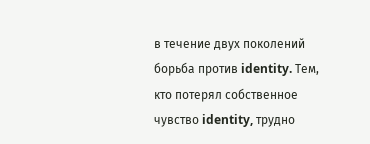в течение двух поколений борьба против identity. Тем, кто потерял собственное чувство identity, трудно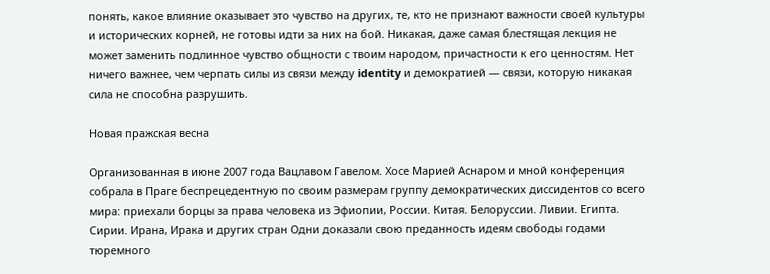понять, какое влияние оказывает это чувство на других, те, кто не признают важности своей культуры и исторических корней, не готовы идти за них на бой. Никакая, даже самая блестящая лекция не может заменить подлинное чувство общности с твоим народом, причастности к его ценностям. Нет ничего важнее, чем черпать силы из связи между identity и демократией — связи, которую никакая сила не способна разрушить.

Новая пражская весна

Организованная в июне 2007 года Вацлавом Гавелом. Хосе Марией Аснаром и мной конференция собрала в Праге беспрецедентную по своим размерам группу демократических диссидентов со всего мира: приехали борцы за права человека из Эфиопии, России. Китая. Белоруссии. Ливии. Египта. Сирии. Ирана, Ирака и других стран Одни доказали свою преданность идеям свободы годами тюремного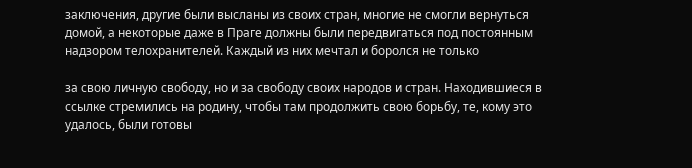заключения, другие были высланы из своих стран, многие не смогли вернуться домой, а некоторые даже в Праге должны были передвигаться под постоянным надзором телохранителей. Каждый из них мечтал и боролся не только

за свою личную свободу, но и за свободу своих народов и стран. Находившиеся в ссылке стремились на родину, чтобы там продолжить свою борьбу, те, кому это удалось, были готовы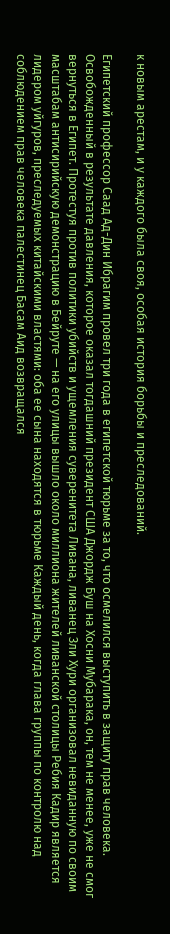к новым арестам, и у каждого была своя, особая история борьбы и преследований.

Египетский профессор Саад Ад-Дин Ибрагим провел три года в египетской тюрьме за то, что осмелился выступить в защиту прав человека. Освобожденный в результате давления, которое оказал тогдашний президент США Джордж Буш на Хосни Мубарака, он, тем не менее, уже не смог вернуться в Египет. Протестуя против политики убийств и ущемления суверенитета Ливана, ливанец Зли Хури организовал невиданную по своим масштабам антисирийскую демонстрацию в Бейруте — на его улицы вышло около миллиона жителей ливанской столицы Ребия Кадир является лидером уйгуров, преследуемых китайскими властями: оба ее сына находятся в тюрьме Каждый день, когда глава группы по контролю над соблюдением прав человека палестинец Басам Аид возвращался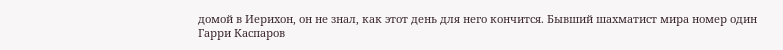домой в Иерихон, он не знал, как этот день для него кончится. Бывший шахматист мира номер один Гарри Каспаров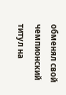обменял свой чемпионский титул на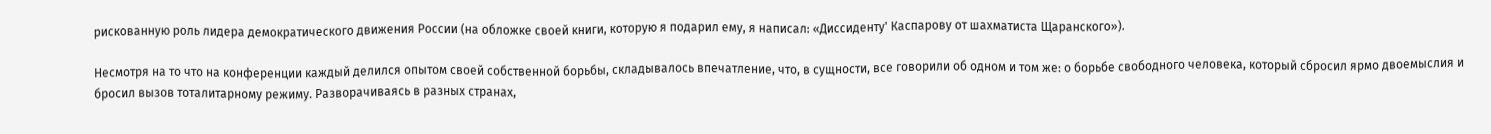рискованную роль лидера демократического движения России (на обложке своей книги, которую я подарил ему, я написал: «Диссиденту' Каспарову от шахматиста Щаранского»).

Несмотря на то что на конференции каждый делился опытом своей собственной борьбы, складывалось впечатление, что, в сущности, все говорили об одном и том же: о борьбе свободного человека, который сбросил ярмо двоемыслия и бросил вызов тоталитарному режиму. Разворачиваясь в разных странах,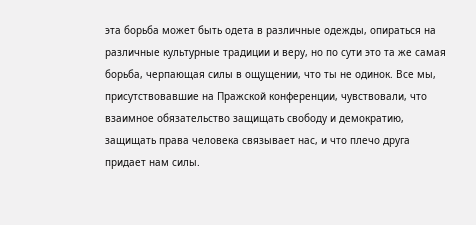эта борьба может быть одета в различные одежды, опираться на различные культурные традиции и веру, но по сути это та же самая борьба, черпающая силы в ощущении, что ты не одинок. Все мы, присутствовавшие на Пражской конференции, чувствовали, что взаимное обязательство защищать свободу и демократию, защищать права человека связывает нас, и что плечо друга придает нам силы.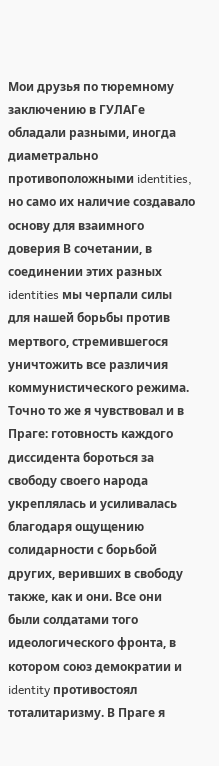Мои друзья по тюремному заключению в ГУЛАГе обладали разными, иногда диаметрально противоположными identities, но само их наличие создавало основу для взаимного доверия В сочетании, в соединении этих разных identities мы черпали силы для нашей борьбы против мертвого, стремившегося уничтожить все различия коммунистического режима. Точно то же я чувствовал и в Праге: готовность каждого диссидента бороться за свободу своего народа укреплялась и усиливалась благодаря ощущению солидарности с борьбой других, веривших в свободу также, как и они. Все они были солдатами того идеологического фронта, в котором союз демократии и identity противостоял тоталитаризму. В Праге я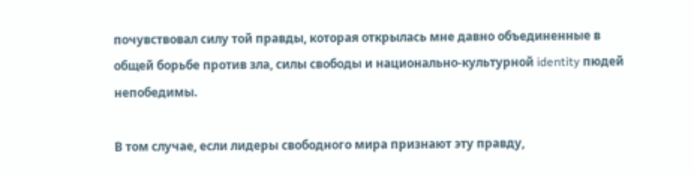почувствовал силу той правды, которая открылась мне давно объединенные в общей борьбе против зла, силы свободы и национально-культурной identity пюдей непобедимы.

В том случае, если лидеры свободного мира признают эту правду,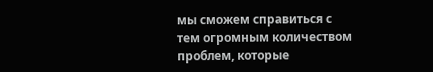мы сможем справиться с тем огромным количеством проблем, которые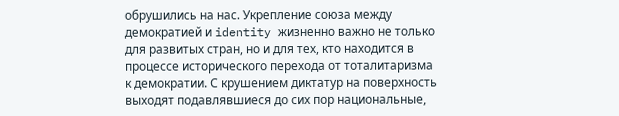обрушились на нас. Укрепление союза между демократией и identity жизненно важно не только для развитых стран, но и для тех, кто находится в процессе исторического перехода от тоталитаризма к демократии. С крушением диктатур на поверхность выходят подавлявшиеся до сих пор национальные,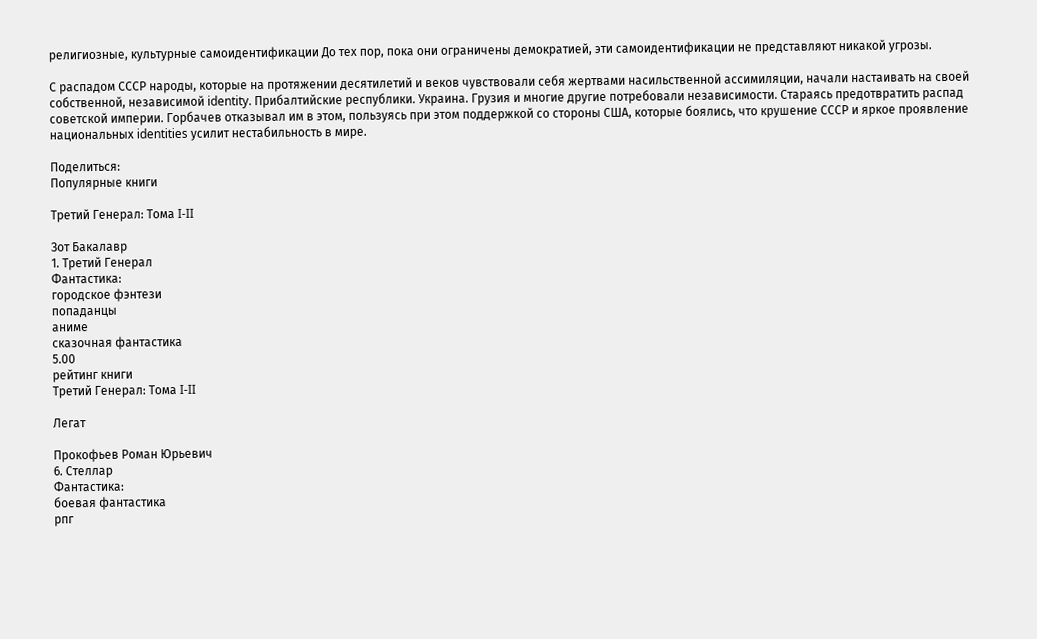религиозные, культурные самоидентификации До тех пор, пока они ограничены демократией, эти самоидентификации не представляют никакой угрозы.

С распадом СССР народы, которые на протяжении десятилетий и веков чувствовали себя жертвами насильственной ассимиляции, начали настаивать на своей собственной, независимой identity. Прибалтийские республики. Украина. Грузия и многие другие потребовали независимости. Стараясь предотвратить распад советской империи. Горбачев отказывал им в этом, пользуясь при этом поддержкой со стороны США, которые боялись, что крушение СССР и яркое проявление национальных identities усилит нестабильность в мире.

Поделиться:
Популярные книги

Третий Генерал: Тома I-II

Зот Бакалавр
1. Третий Генерал
Фантастика:
городское фэнтези
попаданцы
аниме
сказочная фантастика
5.00
рейтинг книги
Третий Генерал: Тома I-II

Легат

Прокофьев Роман Юрьевич
6. Стеллар
Фантастика:
боевая фантастика
рпг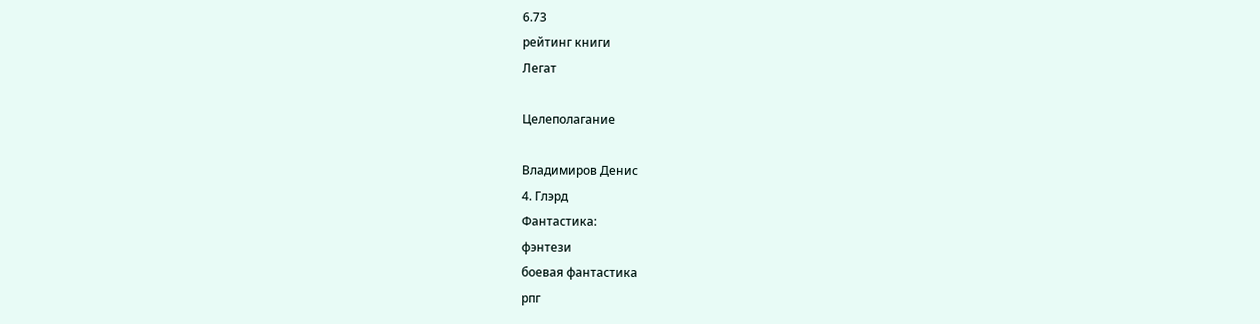6.73
рейтинг книги
Легат

Целеполагание

Владимиров Денис
4. Глэрд
Фантастика:
фэнтези
боевая фантастика
рпг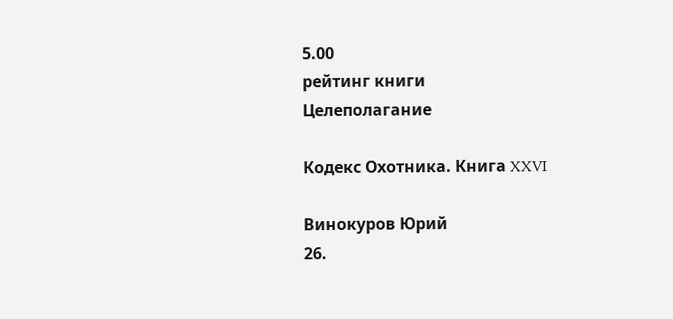5.00
рейтинг книги
Целеполагание

Кодекс Охотника. Книга XXVI

Винокуров Юрий
26.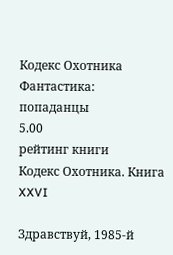Кодекс Охотника
Фантастика:
попаданцы
5.00
рейтинг книги
Кодекс Охотника. Книга XXVI

Здравствуй, 1985-й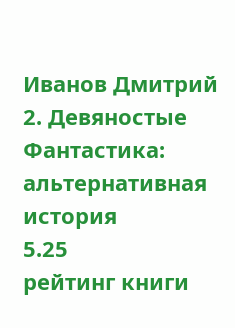Иванов Дмитрий
2. Девяностые
Фантастика:
альтернативная история
5.25
рейтинг книги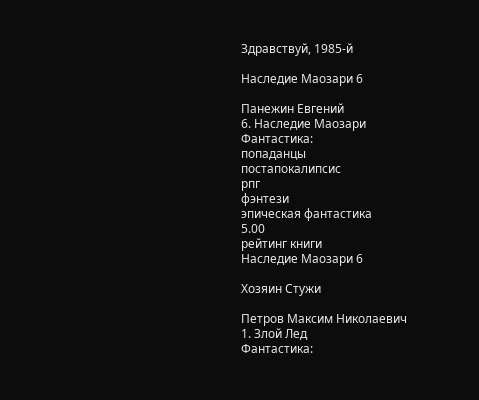Здравствуй, 1985-й

Наследие Маозари 6

Панежин Евгений
6. Наследие Маозари
Фантастика:
попаданцы
постапокалипсис
рпг
фэнтези
эпическая фантастика
5.00
рейтинг книги
Наследие Маозари 6

Хозяин Стужи

Петров Максим Николаевич
1. Злой Лед
Фантастика: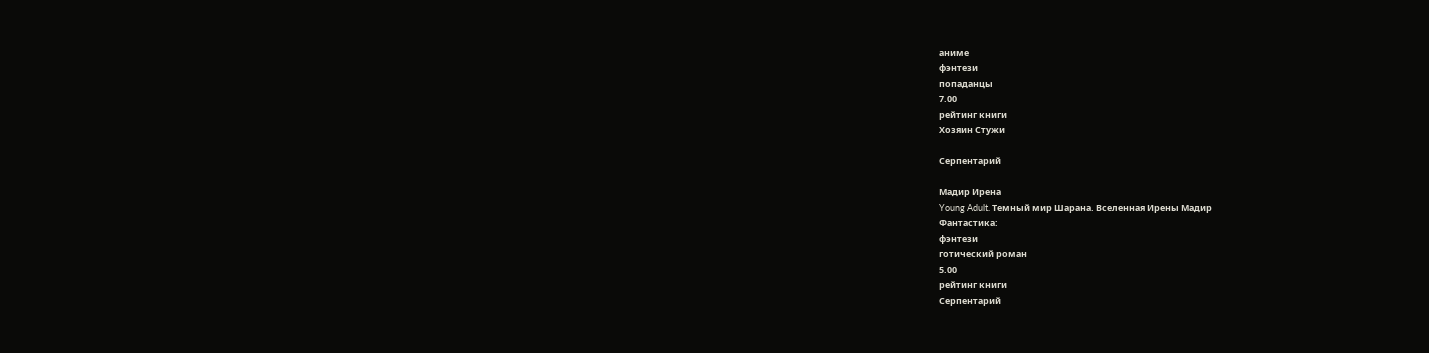аниме
фэнтези
попаданцы
7.00
рейтинг книги
Хозяин Стужи

Серпентарий

Мадир Ирена
Young Adult. Темный мир Шарана. Вселенная Ирены Мадир
Фантастика:
фэнтези
готический роман
5.00
рейтинг книги
Серпентарий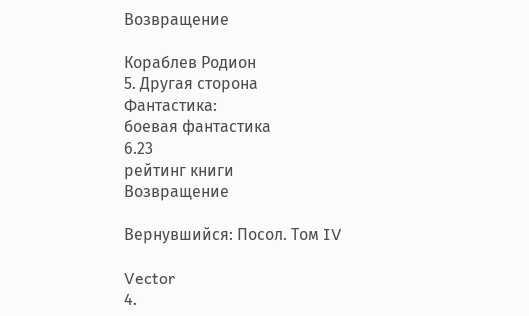Возвращение

Кораблев Родион
5. Другая сторона
Фантастика:
боевая фантастика
6.23
рейтинг книги
Возвращение

Вернувшийся: Посол. Том IV

Vector
4.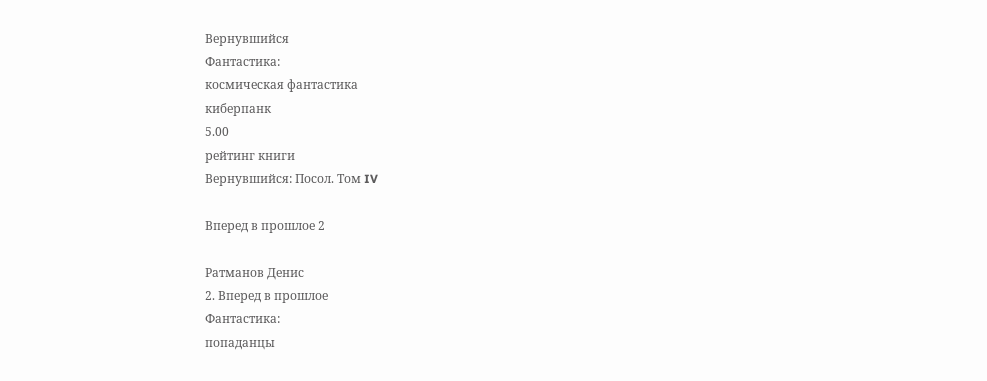Вернувшийся
Фантастика:
космическая фантастика
киберпанк
5.00
рейтинг книги
Вернувшийся: Посол. Том IV

Вперед в прошлое 2

Ратманов Денис
2. Вперед в прошлое
Фантастика:
попаданцы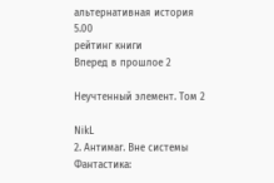альтернативная история
5.00
рейтинг книги
Вперед в прошлое 2

Неучтенный элемент. Том 2

NikL
2. Антимаг. Вне системы
Фантастика: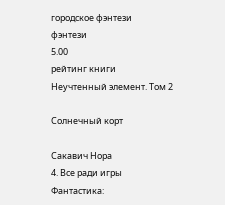городское фэнтези
фэнтези
5.00
рейтинг книги
Неучтенный элемент. Том 2

Солнечный корт

Сакавич Нора
4. Все ради игры
Фантастика: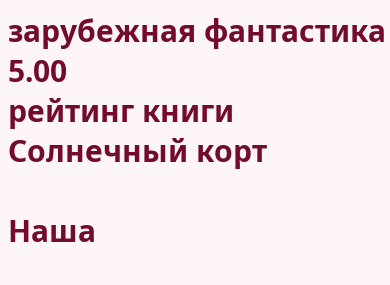зарубежная фантастика
5.00
рейтинг книги
Солнечный корт

Наша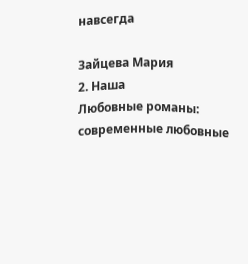навсегда

Зайцева Мария
2. Наша
Любовные романы:
современные любовные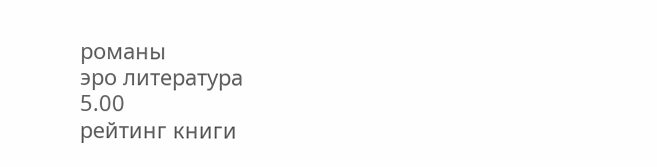романы
эро литература
5.00
рейтинг книги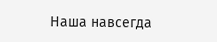Наша навсегда